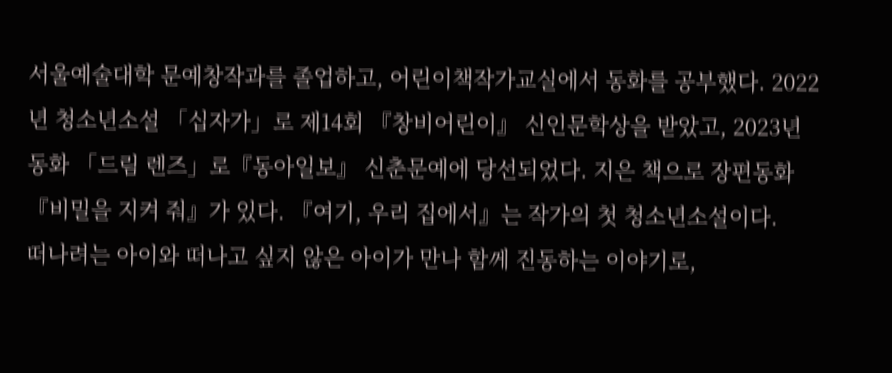서울예술대학 문예창작과를 졸업하고, 어린이책작가교실에서 동화를 공부했다. 2022년 청소년소설 「십자가」로 제14회 『창비어린이』 신인문학상을 받았고, 2023년 동화 「드림 렌즈」로『동아일보』 신춘문예에 당선되었다. 지은 책으로 장편동화 『비밀을 지켜 줘』가 있다. 『여기, 우리 집에서』는 작가의 첫 청소년소설이다.
떠나려는 아이와 떠나고 싶지 않은 아이가 만나 함께 진동하는 이야기로,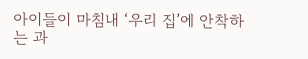아이들이 마침내 ‘우리 집’에 안착하는 과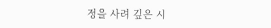정을 사려 깊은 시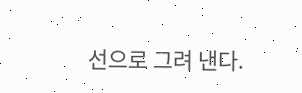선으로 그려 낸다.